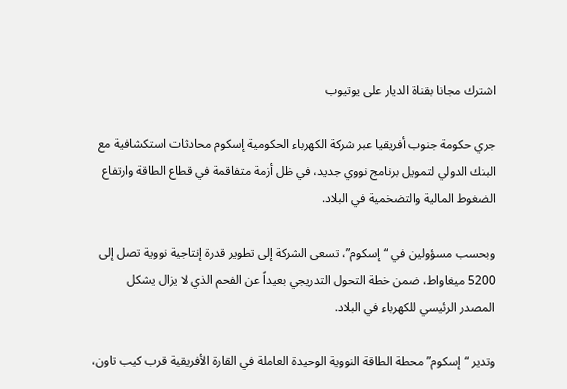اشترك مجانا بقناة الديار على يوتيوب

جري حكومة جنوب أفريقيا عبر شركة الكهرباء الحكومية إسكوم محادثات استكشافية مع البنك الدولي لتمويل برنامج نووي جديد، في ظل أزمة متفاقمة في قطاع الطاقة وارتفاع الضغوط المالية والتضخمية في البلاد.

وبحسب مسؤولين في “إسكوم”، تسعى الشركة إلى تطوير قدرة إنتاجية نووية تصل إلى 5200 ميغاواط، ضمن خطة التحول التدريجي بعيداً عن الفحم الذي لا يزال يشكل المصدر الرئيسي للكهرباء في البلاد.

وتدير “إسكوم” محطة الطاقة النووية الوحيدة العاملة في القارة الأفريقية قرب كيب تاون،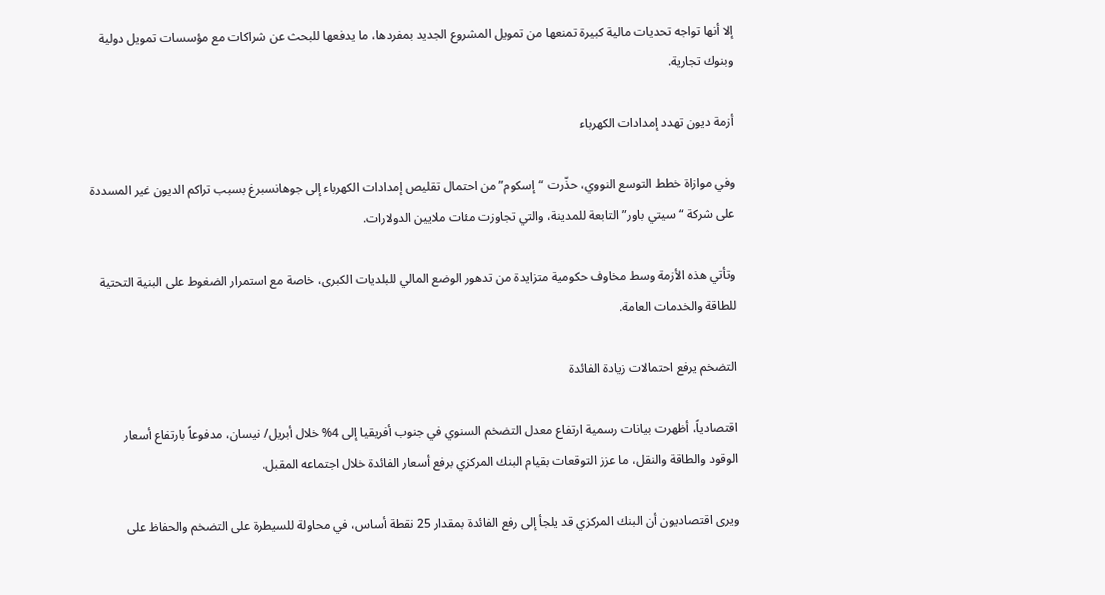إلا أنها تواجه تحديات مالية كبيرة تمنعها من تمويل المشروع الجديد بمفردها، ما يدفعها للبحث عن شراكات مع مؤسسات تمويل دولية وبنوك تجارية.

أزمة ديون تهدد إمدادات الكهرباء

وفي موازاة خطط التوسع النووي، حذّرت “إسكوم” من احتمال تقليص إمدادات الكهرباء إلى جوهانسبرغ بسبب تراكم الديون غير المسددة على شركة “سيتي باور” التابعة للمدينة، والتي تجاوزت مئات ملايين الدولارات.

وتأتي هذه الأزمة وسط مخاوف حكومية متزايدة من تدهور الوضع المالي للبلديات الكبرى، خاصة مع استمرار الضغوط على البنية التحتية للطاقة والخدمات العامة.

التضخم يرفع احتمالات زيادة الفائدة

اقتصادياً، أظهرت بيانات رسمية ارتفاع معدل التضخم السنوي في جنوب أفريقيا إلى 4% خلال أبريل/ نيسان، مدفوعاً بارتفاع أسعار الوقود والطاقة والنقل، ما عزز التوقعات بقيام البنك المركزي برفع أسعار الفائدة خلال اجتماعه المقبل.

ويرى اقتصاديون أن البنك المركزي قد يلجأ إلى رفع الفائدة بمقدار 25 نقطة أساس، في محاولة للسيطرة على التضخم والحفاظ على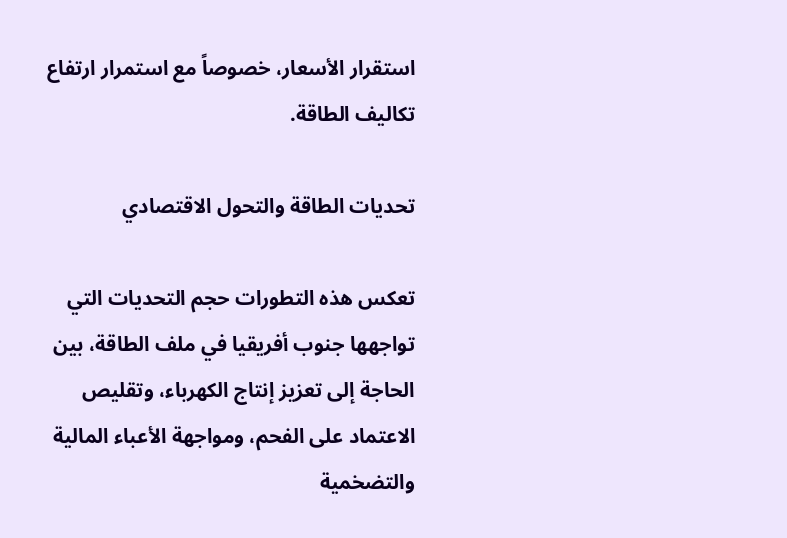استقرار الأسعار، خصوصاً مع استمرار ارتفاع تكاليف الطاقة.

تحديات الطاقة والتحول الاقتصادي

تعكس هذه التطورات حجم التحديات التي تواجهها جنوب أفريقيا في ملف الطاقة، بين الحاجة إلى تعزيز إنتاج الكهرباء، وتقليص الاعتماد على الفحم، ومواجهة الأعباء المالية والتضخمية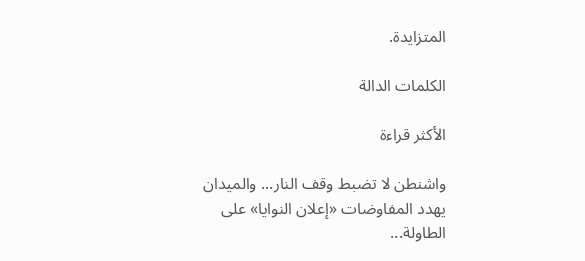المتزايدة.

الكلمات الدالة

الأكثر قراءة

واشنطن لا تضبط وقف النار... والميدان يهدد المفاوضات «إعلان النوايا» على الطاولة...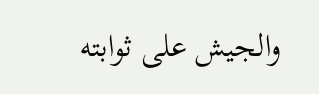والجيش على ثوابته